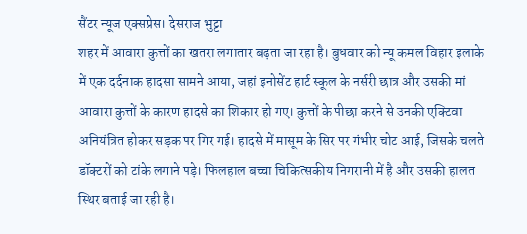सैंटर न्यूज एक्सप्रेस। देसराज भुट्टा
शहर में आवारा कुत्तों का खतरा लगातार बढ़ता जा रहा है। बुधवार को न्यू कमल विहार इलाके में एक दर्दनाक हादसा सामने आया, जहां इनोसेंट हार्ट स्कूल के नर्सरी छात्र और उसकी मां आवारा कुत्तों के कारण हादसे का शिकार हो गए। कुत्तों के पीछा करने से उनकी एक्टिवा अनियंत्रित होकर सड़क पर गिर गई। हादसे में मासूम के सिर पर गंभीर चोट आई, जिसके चलते डॉक्टरों को टांके लगाने पड़े। फिलहाल बच्चा चिकित्सकीय निगरानी में है और उसकी हालत स्थिर बताई जा रही है।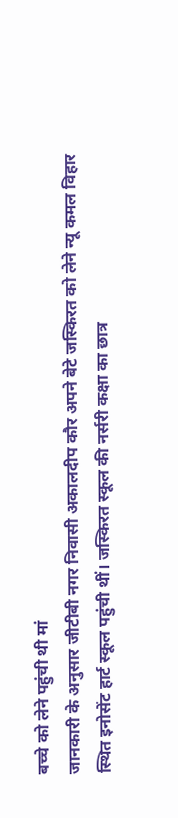बच्चे को लेने पहुंची थी मां
जानकारी के अनुसार जीटीबी नगर निवासी अकालदीप कौर अपने बेटे जस्किरत को लेने न्यू कमल विहार स्थित इनोसेंट हार्ट स्कूल पहुंची थीं। जस्किरत स्कूल की नर्सरी कक्षा का छात्र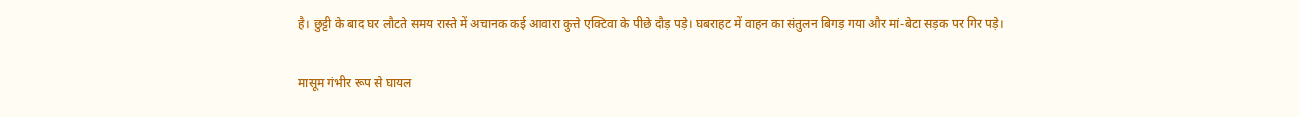है। छुट्टी के बाद घर लौटते समय रास्ते में अचानक कई आवारा कुत्ते एक्टिवा के पीछे दौड़ पड़े। घबराहट में वाहन का संतुलन बिगड़ गया और मां-बेटा सड़क पर गिर पड़े।

मासूम गंभीर रूप से घायल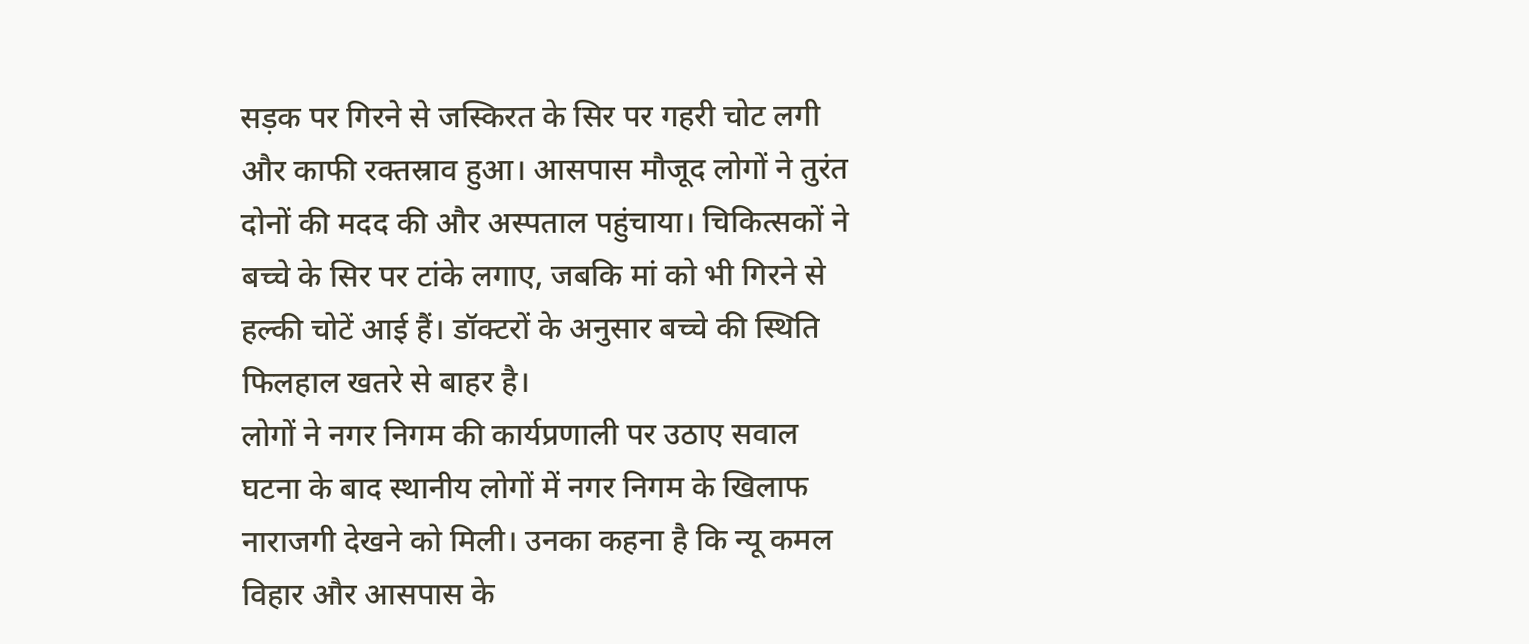सड़क पर गिरने से जस्किरत के सिर पर गहरी चोट लगी और काफी रक्तस्राव हुआ। आसपास मौजूद लोगों ने तुरंत दोनों की मदद की और अस्पताल पहुंचाया। चिकित्सकों ने बच्चे के सिर पर टांके लगाए, जबकि मां को भी गिरने से हल्की चोटें आई हैं। डॉक्टरों के अनुसार बच्चे की स्थिति फिलहाल खतरे से बाहर है।
लोगों ने नगर निगम की कार्यप्रणाली पर उठाए सवाल
घटना के बाद स्थानीय लोगों में नगर निगम के खिलाफ नाराजगी देखने को मिली। उनका कहना है कि न्यू कमल विहार और आसपास के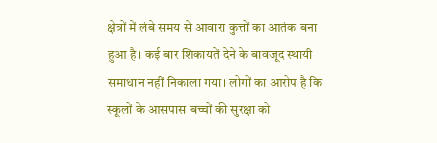क्षेत्रों में लंबे समय से आवारा कुत्तों का आतंक बना हुआ है। कई बार शिकायतें देने के बावजूद स्थायी समाधान नहीं निकाला गया। लोगों का आरोप है कि स्कूलों के आसपास बच्चों की सुरक्षा को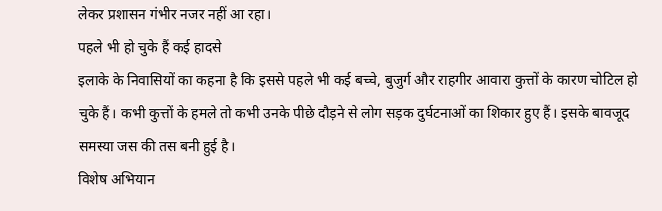लेकर प्रशासन गंभीर नजर नहीं आ रहा।
पहले भी हो चुके हैं कई हादसे
इलाके के निवासियों का कहना है कि इससे पहले भी कई बच्चे, बुजुर्ग और राहगीर आवारा कुत्तों के कारण चोटिल हो चुके हैं। कभी कुत्तों के हमले तो कभी उनके पीछे दौड़ने से लोग सड़क दुर्घटनाओं का शिकार हुए हैं। इसके बावजूद समस्या जस की तस बनी हुई है।
विशेष अभियान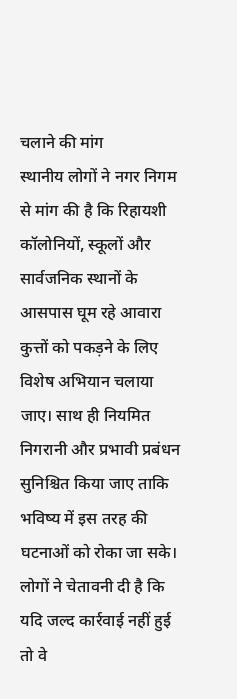चलाने की मांग
स्थानीय लोगों ने नगर निगम से मांग की है कि रिहायशी कॉलोनियों, स्कूलों और सार्वजनिक स्थानों के आसपास घूम रहे आवारा कुत्तों को पकड़ने के लिए विशेष अभियान चलाया जाए। साथ ही नियमित निगरानी और प्रभावी प्रबंधन सुनिश्चित किया जाए ताकि भविष्य में इस तरह की घटनाओं को रोका जा सके। लोगों ने चेतावनी दी है कि यदि जल्द कार्रवाई नहीं हुई तो वे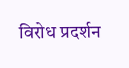विरोध प्रदर्शन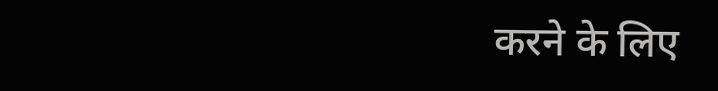करने के लिए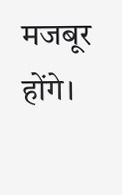मजबूर होंगे।